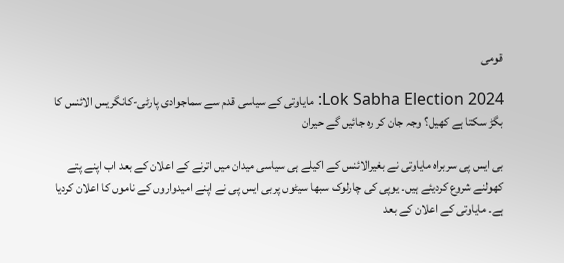قومی

Lok Sabha Election 2024: مایاوتی کے سیاسی قدم سے سماجوادی پارٹی-کانگریس الائنس کا بگڑ سکتا ہے کھیل؟ وجہ جان کر رہ جائیں گے حیران

بی ایس پی سربراہ مایاوتی نے بغیرالائنس کے اکیلے ہی سیاسی میدان میں اترنے کے اعلان کے بعد اب اپنے پتے کھولنے شروع کردیئے ہیں۔ یوپی کی چارلوک سبھا سیٹوں پربی ایس پی نے اپنے امیدواروں کے ناموں کا اعلان کردیا ہے۔ مایاوتی کے اعلان کے بعد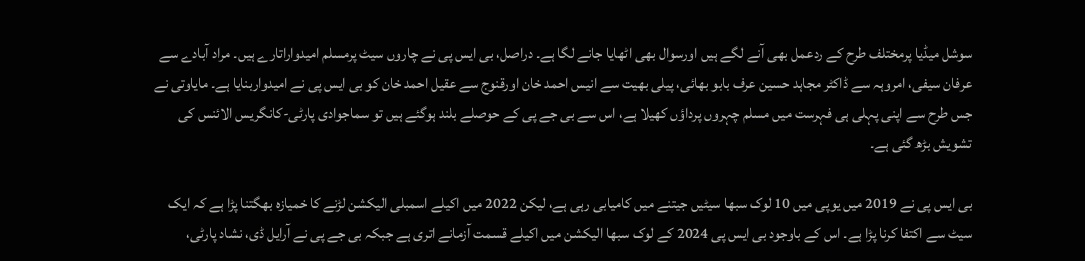سوشل میڈیا پرمختلف طرح کے ردعمل بھی آنے لگے ہیں اورسوال بھی اٹھایا جانے لگا ہے۔ دراصل، بی ایس پی نے چاروں سیٹ پرمسلم امیدواراتارے ہیں۔ مراد آبادے سے عرفان سیفی، امروہہ سے ڈاکٹر مجاہد حسین عرف بابو بھائی، پیلی بھیت سے انیس احمد خان اورقنوج سے عقیل احمد خان کو بی ایس پی نے امیدواربنایا ہے۔ مایاوتی نے جس طرح سے اپنی پہلی ہی فہرست میں مسلم چہروں پرداؤں کھیلا ہے، اس سے بی جے پی کے حوصلے بلند ہوگئے ہیں تو سماجوادی پارٹی-کانگریس الائنس کی تشویش بڑھ گئی ہے۔

بی ایس پی نے 2019 میں یوپی میں 10 لوک سبھا سیٹیں جیتنے میں کامیابی رہی ہے، لیکن 2022 میں اکیلے اسمبلی الیکشن لڑنے کا خمیازہ بھگتنا پڑا ہے کہ ایک سیٹ سے اکتفا کرنا پڑا ہے۔ اس کے باوجود بی ایس پی 2024 کے لوک سبھا الیکشن میں اکیلے قسمت آزمانے اتری ہے جبکہ بی جے پی نے آرایل ڈی، نشاد پارٹی،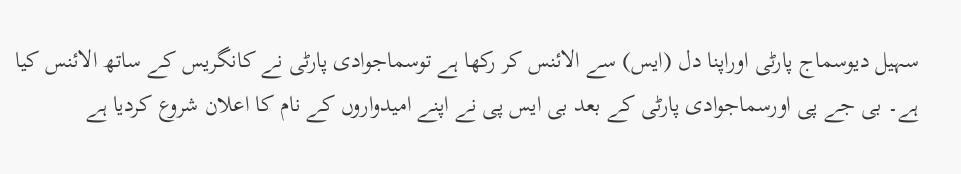سہیل دیوسماج پارٹی اوراپنا دل (ایس) سے الائنس کر رکھا ہے توسماجوادی پارٹی نے کانگریس کے ساتھ الائنس کیا ہے۔ بی جے پی اورسماجوادی پارٹی کے بعد بی ایس پی نے اپنے امیدواروں کے نام کا اعلان شروع کردیا ہے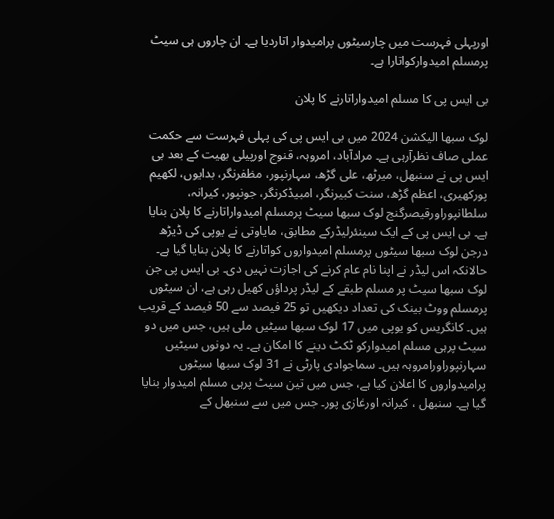اورپہلی فہرست میں چارسیٹوں پرامیدوار اتاردیا ہے۔ ان چاروں ہی سیٹ پرمسلم امیدوارکواتارا ہے۔

بی ایس پی کا مسلم امیدواراتارنے کا پلان

لوک سبھا الیکشن 2024 میں بی ایس پی کی پہلی فہرست سے حکمت عملی صاف نظرآرہی ہے۔ مرادآباد، امروہہ، قنوج اورپیلی بھیت کے بعد بی ایس پی نے سنبھل، میرٹھ، علی گڑھ، سہارنپور، مظفرنگر، بدایوں، لکھیم پورکھیری، اعظم گڑھ، سنت کبیرنگر، امبیڈکرنگر، جونپور، کیرانہ، سلطانپوراورقیصرگنج لوک سبھا سیٹ پرمسلم امیدواراتارنے کا پلان بنایا ہے۔ بی ایس پی کے ایک سینئرلیڈرکے مطابق، مایاوتی نے یوپی کی ڈیڑھ درجن لوک سبھا سیٹوں پرمسلم امیدواروں کواتارنے کا پلان بنایا گیا ہے۔ حالانکہ اس لیڈر نے اپنا نام عام کرنے کی اجازت نہیں دی۔ بی ایس پی جن لوک سبھا سیٹ پر مسلم طبقے کے لیڈر پرداؤں کھیل رہی ہے، ان سیٹوں پرمسلم ووٹ بینک کی تعداد دیکھیں تو 25 فیصد سے 50 فیصد کے قریب ہیں۔ کانگریس کو یوپی میں 17 لوک سبھا سیٹیں ملی ہیں، جس میں دو سیٹ پرہی مسلم امیدوارکو ٹکٹ دینے کا امکان ہے۔ یہ دونوں سیٹیں سہارنپوراورامروہہ ہیں۔ سماجوادی پارٹی نے 31 لوک سبھا سیٹوں پرامیدواروں کا اعلان کیا ہے، جس میں تین سیٹ پرہی مسلم امیدوار بنایا گیا ہے۔ سنبھل ، کیرانہ اورغازی پور۔ جس میں سے سنبھل کے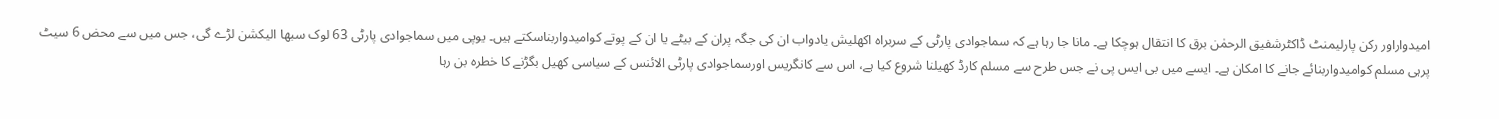امیدواراور رکن پارلیمنٹ ڈاکٹرشفیق الرحمٰن برق کا انتقال ہوچکا ہے۔ مانا جا رہا ہے کہ سماجوادی پارٹی کے سربراہ اکھلیش یادواب ان کی جگہ پران کے بیٹے یا ان کے پوتے کوامیدواربناسکتے ہیں۔ یوپی میں سماجوادی پارٹی 63 لوک سبھا الیکشن لڑے گی، جس میں سے محض 6 سیٹ پرہی مسلم کوامیدواربنائے جانے کا امکان ہے۔ ایسے میں بی ایس پی نے جس طرح سے مسلم کارڈ کھیلنا شروع کیا ہے، اس سے کانگریس اورسماجوادی پارٹی الائنس کے سیاسی کھیل بگڑنے کا خطرہ بن رہا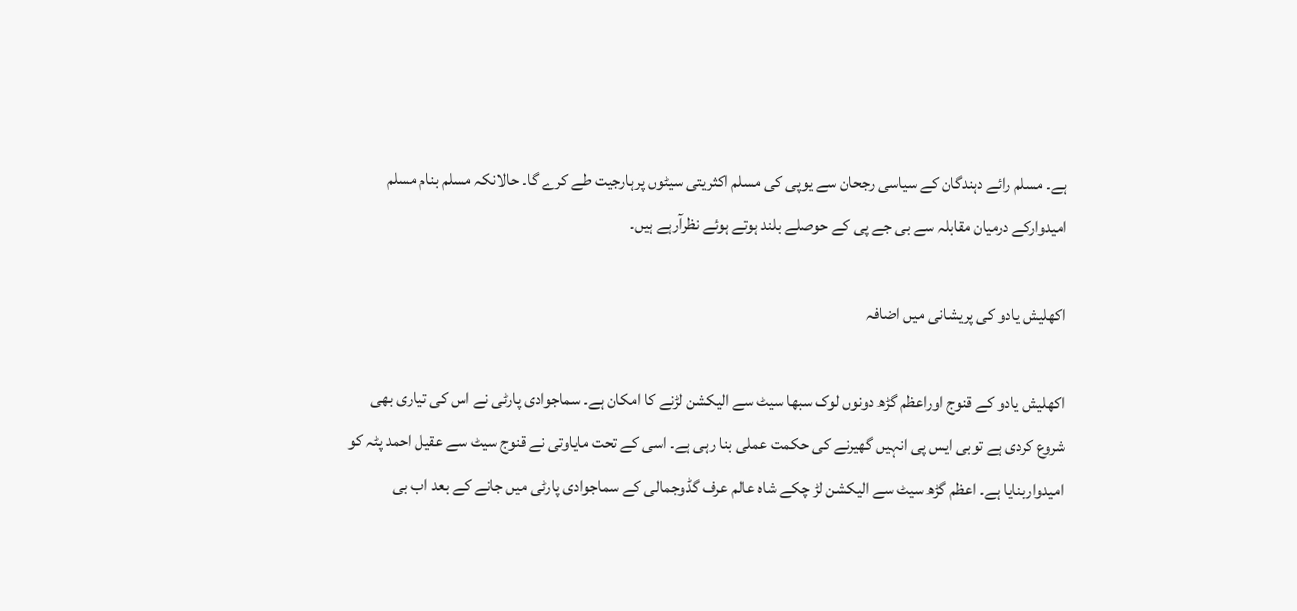ہے۔ مسلم رائے دہندگان کے سیاسی رجحان سے یوپی کی مسلم اکثریتی سیٹوں پرہارجیت طے کرے گا۔ حالانکہ مسلم بنام مسلم امیدوارکے درمیان مقابلہ سے بی جے پی کے حوصلے بلند ہوتے ہوئے نظرآرہے ہیں۔

اکھلیش یادو کی پریشانی میں اضافہ

اکھلیش یادو کے قنوج اوراعظم گڑھ دونوں لوک سبھا سیٹ سے الیکشن لڑنے کا امکان ہے۔ سماجوادی پارٹی نے اس کی تیاری بھی شروع کردی ہے توبی ایس پی انہیں گھیرنے کی حکمت عملی بنا رہی ہے۔ اسی کے تحت مایاوتی نے قنوج سیٹ سے عقیل احمد پٹہ کو امیدواربنایا ہے۔ اعظم گڑھ سیٹ سے الیکشن لڑ چکے شاہ عالم عرف گڈوجمالی کے سماجوادی پارٹی میں جانے کے بعد اب بی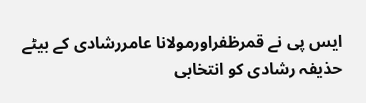ایس پی نے قمرظفراورمولانا عامررشادی کے بیٹے حذیفہ رشادی کو انتخابی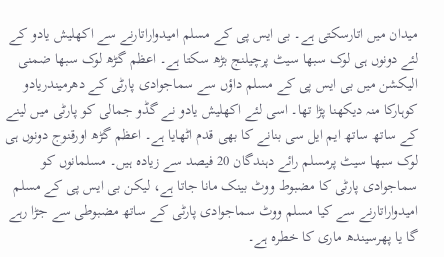میدان میں اتارسکتی ہے۔ بی ایس پی کے مسلم امیدواراتارنے سے اکھلیش یادو کے لئے دونوں ہی لوک سبھا سیٹ پرچیلنج بڑھ سکتا ہے۔ اعظم گڑھ لوک سبھا ضمنی الیکشن میں بی ایس پی کے مسلم داؤں سے سماجوادی پارٹی کے دھرمیندریادو کوہارکا منہ دیکھنا پڑا تھا۔ اسی لئے اکھلیش یادو نے گڈو جمالی کو پارٹی میں لینے کے ساتھ ساتھ ایم ایل سی بنانے کا بھی قدم اٹھایا ہے۔ اعظم گڑھ اورقنوج دونوں ہی لوک سبھا سیٹ پرمسلم رائے دہندگان 20 فیصد سے زیادہ ہیں۔ مسلمانوں کو سماجوادی پارٹی کا مضبوط ووٹ بینک مانا جاتا ہے، لیکن بی ایس پی کے مسلم امیدواراتارنے سے کیا مسلم ووٹ سماجوادی پارٹی کے ساتھ مضبوطی سے جڑا رہے گا یا پھرسیندھ ماری کا خطرہ ہے۔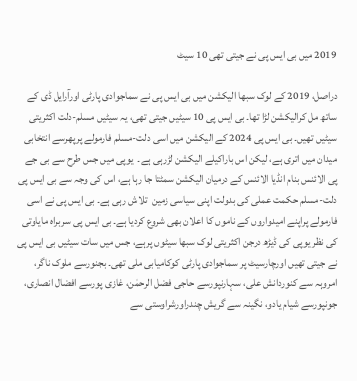2019 میں بی ایس پی نے جیتی تھی 10 سیٹ

دراصل، 2019 کے لوک سبھا الیکشن میں بی ایس پی نے سماجوادی پارٹی اورآرایل ڈی کے ساتھ مل کرالیکشن لڑا تھا۔ بی ایس پی 10 سیٹیں جیتی تھی، یہ سیٹیں مسلم-دلت اکثریتی سیٹیں تھیں۔ بی ایس پی 2024 کے الیکشن میں اسی دلت-مسلم فارمولے پرپھرسے انتخابی میدان میں اتری ہے، لیکن اس باراکیلے الیکشن لڑرہی ہے۔  یوپی میں جس طرح سے بی جے پی الائنس بنام انڈیا الائنس کے درمیان الیکشن سمٹتا جا رہا ہے، اس کی وجہ سے بی ایس پی دلت-مسلم حکمت عملی کی بدولت اپنی سیاسی زمین  تلاش رہی ہے۔ بی ایس پی نے اسی فارمولے پراپنے امیدواروں کے ناموں کا اعلان بھی شروع کردیا ہے۔ بی ایس پی سربراہ مایاوتی کی نظر یوپی کی ڈیڑھ درجن اکثریتی لوک سبھا سیٹوں پرہے، جس میں سات سیٹیں بی ایس پی نے جیتی تھیں اورچارسیٹ پر سماجوادی پارٹی کوکامیابی ملی تھی۔ بجنورسے ملوک ناگر، امروہہ سے کنوردانش علی، سہارنپورسے حاجی فضل الرحمٰن، غازی پورسے افضال انصاری، جونپورسے شیام یادو، نگینہ سے گریش چندراورشراوستی سے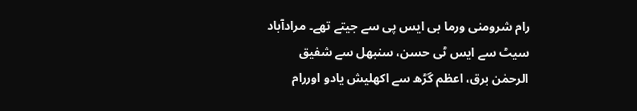رام شرومنی ورما بی ایس پی سے جیتے تھے۔ مرادآباد سیٹ سے ایس ٹی حسن، سنبھل سے شفیق الرحمٰن برق، اعظم گڑھ سے اکھلیش یادو اوررام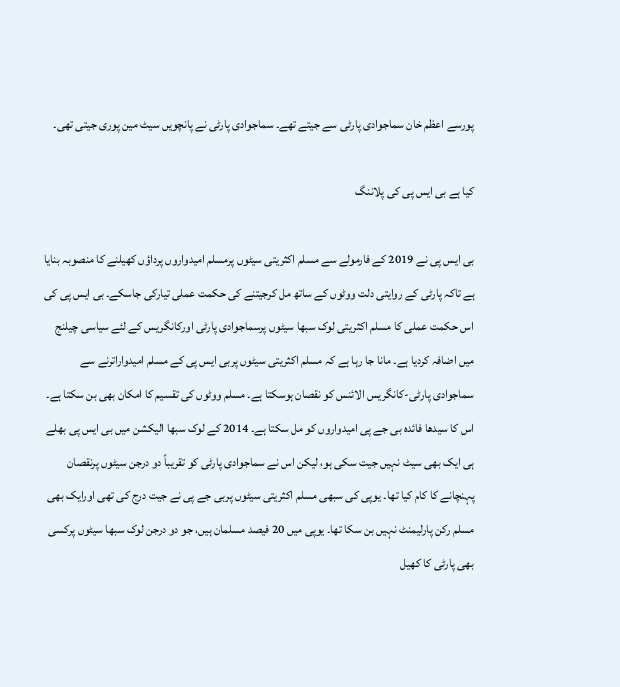پورسے اعظم خان سماجوادی پارٹی سے جیتے تھے۔ سماجوادی پارٹی نے پانچویں سیٹ مین پوری جیتی تھی۔

کیا ہے بی ایس پی کی پلاننگ

بی ایس پی نے 2019 کے فارمولے سے مسلم اکثریتی سیٹوں پرمسلم امیدواروں پرداؤں کھیلنے کا منصوبہ بنایا ہے تاکہ پارٹی کے روایتی دلت ووٹوں کے ساتھ مل کرجیتنے کی حکمت عملی تیارکی جاسکے۔ بی ایس پی کی اس حکمت عملی کا مسلم اکثریتی لوک سبھا سیٹوں پرسماجوادی پارٹی اورکانگریس کے لئے سیاسی چیلنج میں اضافہ کردیا ہے۔ مانا جا رہا ہے کہ مسلم اکثریتی سیٹوں پربی ایس پی کے مسلم امیدواراترنے سے سماجوادی پارٹی-کانگریس الائنس کو نقصان ہوسکتا ہے۔ مسلم ووٹوں کی تقسیم کا امکان بھی بن سکتا ہے۔ اس کا سیدھا فائدہ بی جے پی امیدواروں کو مل سکتا ہے۔ 2014 کے لوک سبھا الیکشن میں بی ایس پی بھلے ہی ایک بھی سیٹ نہیں جیت سکی ہو، لیکن اس نے سماجوادی پارٹی کو تقریباً دو درجن سیٹوں پرنقصان پہنچانے کا کام کیا تھا۔ یوپی کی سبھی مسلم اکثریتی سیٹوں پربی جے پی نے جیت درج کی تھی اورایک بھی مسلم رکن پارلیمنٹ نہیں بن سکا تھا۔ یوپی میں 20 فیصد مسلمان ہیں، جو دو درجن لوک سبھا سیٹوں پرکسی بھی پارٹی کا کھیل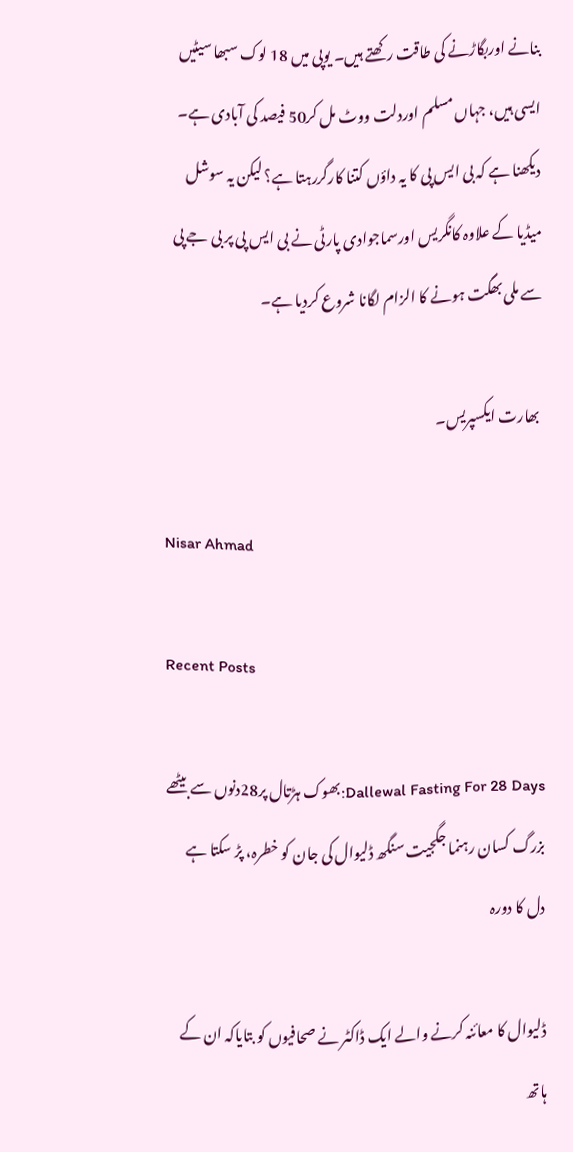بنانے اوربگاڑنے کی طاقت رکھتے ہیں۔ یوپی میں 18 لوک سبھا سیٹیں ایسی ہیں، جہاں مسلم اوردلت ووٹ مل کر50 فیصد کی آبادی ہے۔ دیکھنا ہے کہ بی ایس پی کا یہ داؤں کتنا کارگررہتا ہے؟ لیکن یہ سوشل میڈیا کے علاوہ کانگریس اورسماجوادی پارٹی نے بی ایس پی پر بی جے پی سے ملی بھگت ہونے کا الزام لگانا شروع کردیا ہے۔

 بھارت ایکسپریس۔

Nisar Ahmad

Recent Posts

Dallewal Fasting For 28 Days:بھوک ہڑتال پر28دنوں سے بیٹھے بزرگ کسان رہنما جگجیت سنگھ ڈلیوال کی جان کو خطرہ، پڑ سکتا ہے دل کا دورہ

ڈلیوال کا معائنہ کرنے والے ایک ڈاکٹر نے صحافیوں کو بتایاکہ ان کے ہاتھ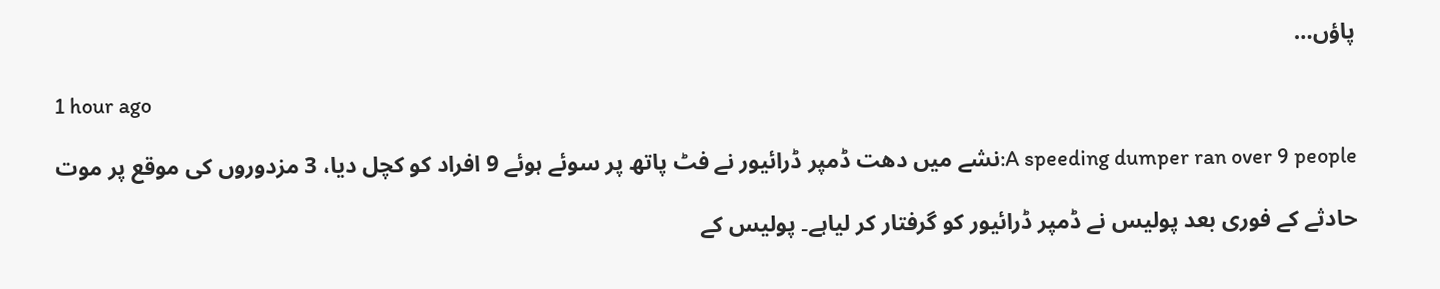پاؤں…

1 hour ago

A speeding dumper ran over 9 people:نشے میں دھت ڈمپر ڈرائیور نے فٹ پاتھ پر سوئے ہوئے 9 افراد کو کچل دیا، 3 مزدوروں کی موقع پر موت

حادثے کے فوری بعد پولیس نے ڈمپر ڈرائیور کو گرفتار کر لیاہے۔ پولیس کے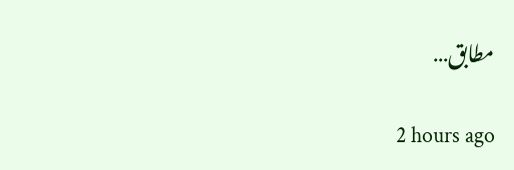مطابق…

2 hours ago